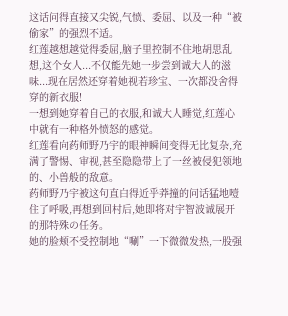这话问得直接又尖锐,气愤、委屈、以及一种“被偷家”的强烈不适。
红莲越想越觉得委屈,脑子里控制不住地胡思乱想,这个女人...不仅能先她一步尝到诚大人的滋味...现在居然还穿着她视若珍宝、一次都没舍得穿的新衣服!
一想到她穿着自己的衣服,和诚大人睡觉,红莲心中就有一种格外愤怒的感觉。
红莲看向药师野乃宇的眼神瞬间变得无比复杂,充满了警惕、审视,甚至隐隐带上了一丝被侵犯领地的、小兽般的敌意。
药师野乃宇被这句直白得近乎莽撞的问话猛地噎住了呼吸,再想到回村后,她即将对宇智波诚展开的那特殊の任务。
她的脸颊不受控制地“唰”一下微微发热,一股强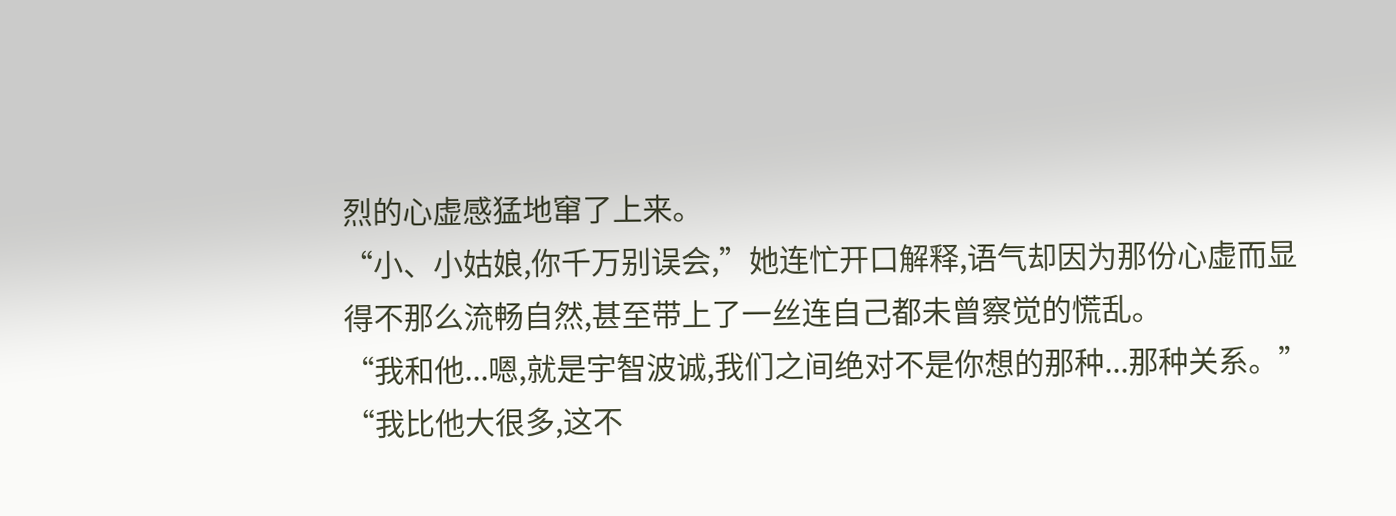烈的心虚感猛地窜了上来。
“小、小姑娘,你千万别误会,”她连忙开口解释,语气却因为那份心虚而显得不那么流畅自然,甚至带上了一丝连自己都未曾察觉的慌乱。
“我和他...嗯,就是宇智波诚,我们之间绝对不是你想的那种...那种关系。”
“我比他大很多,这不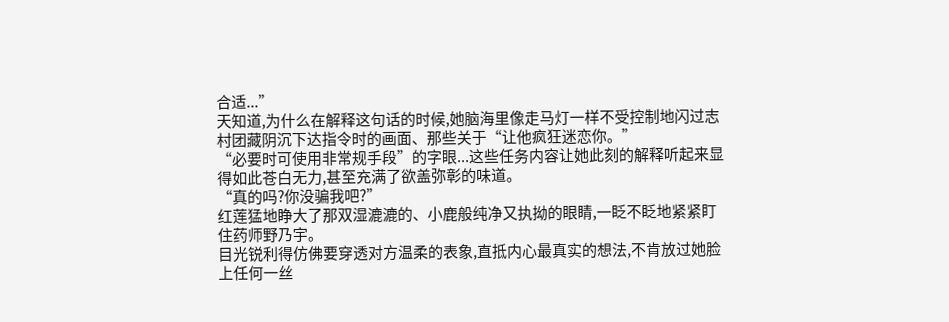合适...”
天知道,为什么在解释这句话的时候,她脑海里像走马灯一样不受控制地闪过志村团藏阴沉下达指令时的画面、那些关于“让他疯狂迷恋你。”
“必要时可使用非常规手段”的字眼...这些任务内容让她此刻的解释听起来显得如此苍白无力,甚至充满了欲盖弥彰的味道。
“真的吗?你没骗我吧?”
红莲猛地睁大了那双湿漉漉的、小鹿般纯净又执拗的眼睛,一眨不眨地紧紧盯住药师野乃宇。
目光锐利得仿佛要穿透对方温柔的表象,直抵内心最真实的想法,不肯放过她脸上任何一丝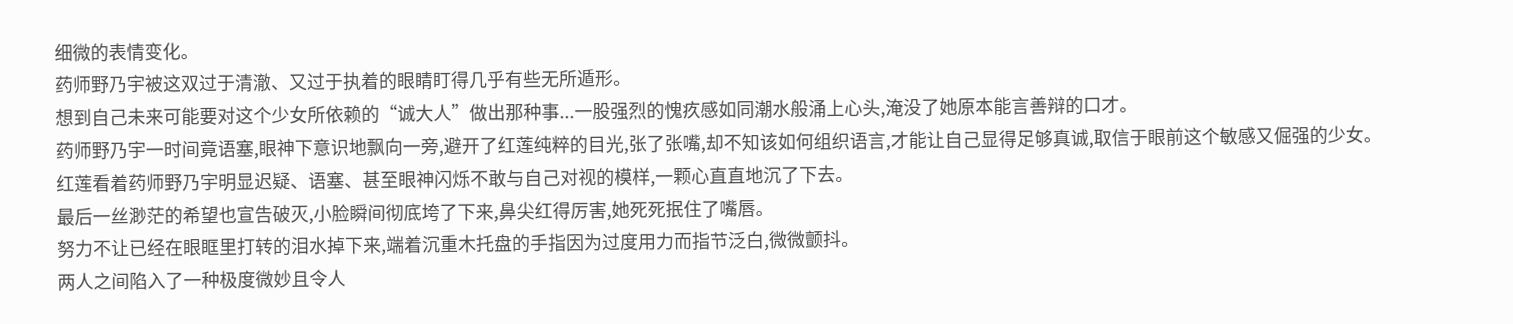细微的表情变化。
药师野乃宇被这双过于清澈、又过于执着的眼睛盯得几乎有些无所遁形。
想到自己未来可能要对这个少女所依赖的“诚大人”做出那种事...一股强烈的愧疚感如同潮水般涌上心头,淹没了她原本能言善辩的口才。
药师野乃宇一时间竟语塞,眼神下意识地飘向一旁,避开了红莲纯粹的目光,张了张嘴,却不知该如何组织语言,才能让自己显得足够真诚,取信于眼前这个敏感又倔强的少女。
红莲看着药师野乃宇明显迟疑、语塞、甚至眼神闪烁不敢与自己对视的模样,一颗心直直地沉了下去。
最后一丝渺茫的希望也宣告破灭,小脸瞬间彻底垮了下来,鼻尖红得厉害,她死死抿住了嘴唇。
努力不让已经在眼眶里打转的泪水掉下来,端着沉重木托盘的手指因为过度用力而指节泛白,微微颤抖。
两人之间陷入了一种极度微妙且令人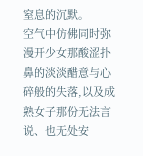窒息的沉默。
空气中仿佛同时弥漫开少女那酸涩扑鼻的淡淡醋意与心碎般的失落,以及成熟女子那份无法言说、也无处安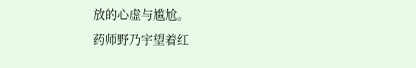放的心虚与尴尬。
药师野乃宇望着红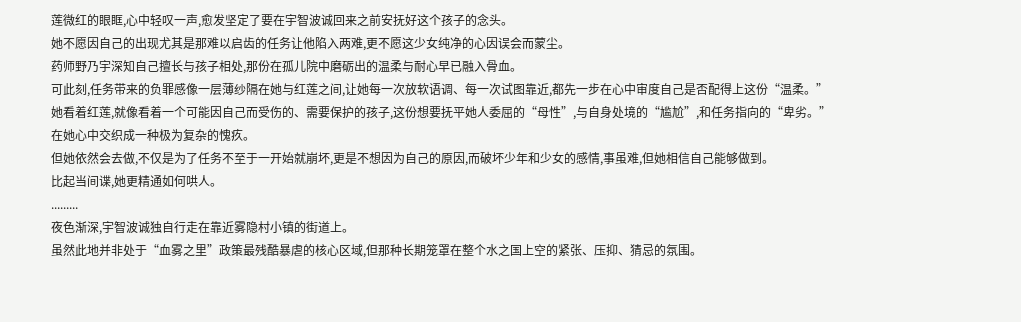莲微红的眼眶,心中轻叹一声,愈发坚定了要在宇智波诚回来之前安抚好这个孩子的念头。
她不愿因自己的出现尤其是那难以启齿的任务让他陷入两难,更不愿这少女纯净的心因误会而蒙尘。
药师野乃宇深知自己擅长与孩子相处,那份在孤儿院中磨砺出的温柔与耐心早已融入骨血。
可此刻,任务带来的负罪感像一层薄纱隔在她与红莲之间,让她每一次放软语调、每一次试图靠近,都先一步在心中审度自己是否配得上这份“温柔。”
她看着红莲,就像看着一个可能因自己而受伤的、需要保护的孩子,这份想要抚平她人委屈的“母性”,与自身处境的“尴尬”,和任务指向的“卑劣。”
在她心中交织成一种极为复杂的愧疚。
但她依然会去做,不仅是为了任务不至于一开始就崩坏,更是不想因为自己的原因,而破坏少年和少女的感情,事虽难,但她相信自己能够做到。
比起当间谍,她更精通如何哄人。
.........
夜色渐深,宇智波诚独自行走在靠近雾隐村小镇的街道上。
虽然此地并非处于“血雾之里”政策最残酷暴虐的核心区域,但那种长期笼罩在整个水之国上空的紧张、压抑、猜忌的氛围。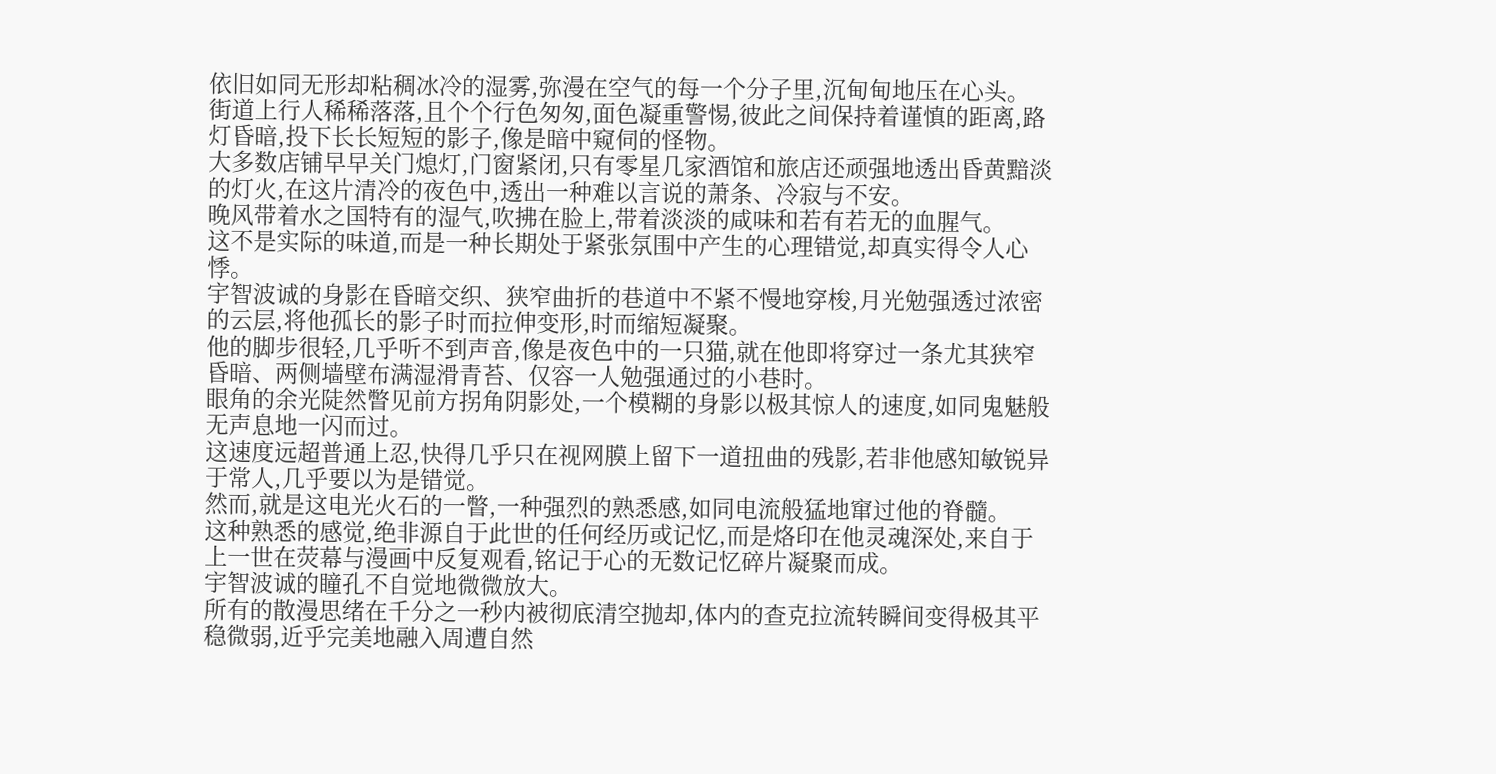依旧如同无形却粘稠冰冷的湿雾,弥漫在空气的每一个分子里,沉甸甸地压在心头。
街道上行人稀稀落落,且个个行色匆匆,面色凝重警惕,彼此之间保持着谨慎的距离,路灯昏暗,投下长长短短的影子,像是暗中窥伺的怪物。
大多数店铺早早关门熄灯,门窗紧闭,只有零星几家酒馆和旅店还顽强地透出昏黄黯淡的灯火,在这片清冷的夜色中,透出一种难以言说的萧条、冷寂与不安。
晚风带着水之国特有的湿气,吹拂在脸上,带着淡淡的咸味和若有若无的血腥气。
这不是实际的味道,而是一种长期处于紧张氛围中产生的心理错觉,却真实得令人心悸。
宇智波诚的身影在昏暗交织、狭窄曲折的巷道中不紧不慢地穿梭,月光勉强透过浓密的云层,将他孤长的影子时而拉伸变形,时而缩短凝聚。
他的脚步很轻,几乎听不到声音,像是夜色中的一只猫,就在他即将穿过一条尤其狭窄昏暗、两侧墙壁布满湿滑青苔、仅容一人勉强通过的小巷时。
眼角的余光陡然瞥见前方拐角阴影处,一个模糊的身影以极其惊人的速度,如同鬼魅般无声息地一闪而过。
这速度远超普通上忍,快得几乎只在视网膜上留下一道扭曲的残影,若非他感知敏锐异于常人,几乎要以为是错觉。
然而,就是这电光火石的一瞥,一种强烈的熟悉感,如同电流般猛地窜过他的脊髓。
这种熟悉的感觉,绝非源自于此世的任何经历或记忆,而是烙印在他灵魂深处,来自于上一世在荧幕与漫画中反复观看,铭记于心的无数记忆碎片凝聚而成。
宇智波诚的瞳孔不自觉地微微放大。
所有的散漫思绪在千分之一秒内被彻底清空抛却,体内的查克拉流转瞬间变得极其平稳微弱,近乎完美地融入周遭自然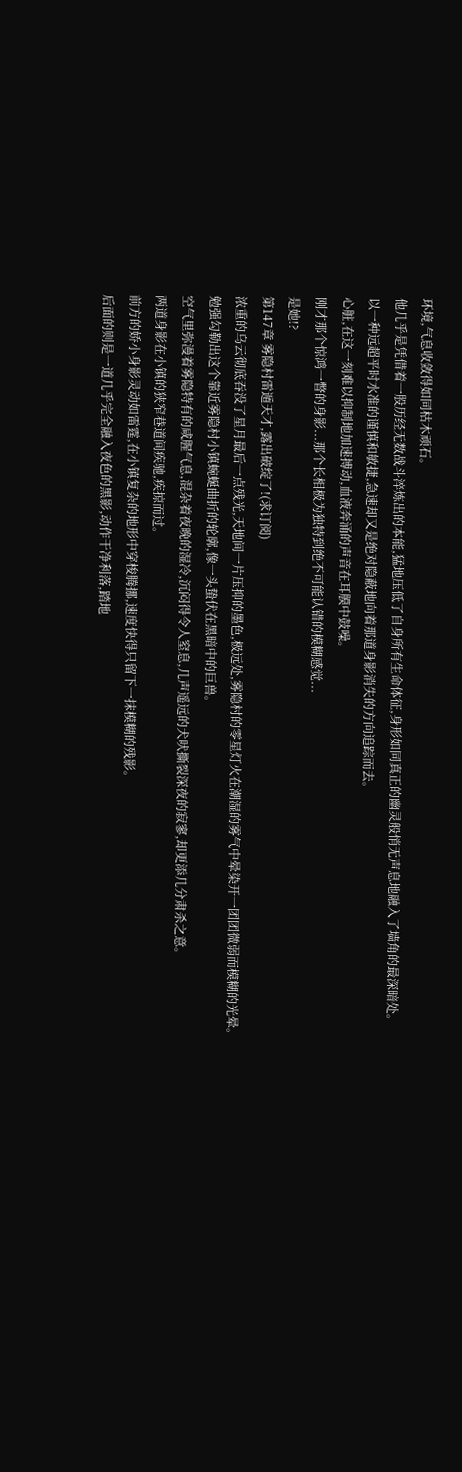环境,气息收敛得如同枯木顽石。
他几乎是凭借着一股历经无数战斗淬炼出的本能,猛地压低了自身所有生命体征,身形如同真正的幽灵般悄无声息地融入了墙角的最深暗处。
以一种远超平时水准的谨慎和敏捷,急速却又是绝对隐蔽地向着那道身影消失的方向追踪而去。
心脏,在这一刻难以抑制地加速搏动,血液奔涌的声音在耳膜中鼓噪。
刚才那个惊鸿一瞥的身影...那个长相极为独特到绝不可能认错的模糊感觉...
是她!?
第147章 雾隐村雷遁天才,露出破绽了!(求订阅)
浓重的乌云彻底吞没了星月最后一点残光,天地间一片压抑的墨色,极远处,雾隐村的零星灯火在潮湿的雾气中晕染开一团团微弱而模糊的光晕。
勉强勾勒出这个靠近雾隐村小镇蜿蜒曲折的轮廓,像一头蛰伏在黑暗中的巨兽。
空气里弥漫着雾隐特有的咸腥气息,混杂着夜晚的湿冷,沉闷得令人窒息,几声遥远的犬吠撕裂深夜的寂寥,却更添几分肃杀之意。
两道身影在小镇的狭窄巷道间疾驰,疾掠而过。
前方的娇小身影灵动如雷霆,在小镇复杂的地形中穿梭腾挪,速度快得只留下一抹模糊的残影。
后面的则是一道几乎完全融入夜色的黑影,动作干净利落,踏地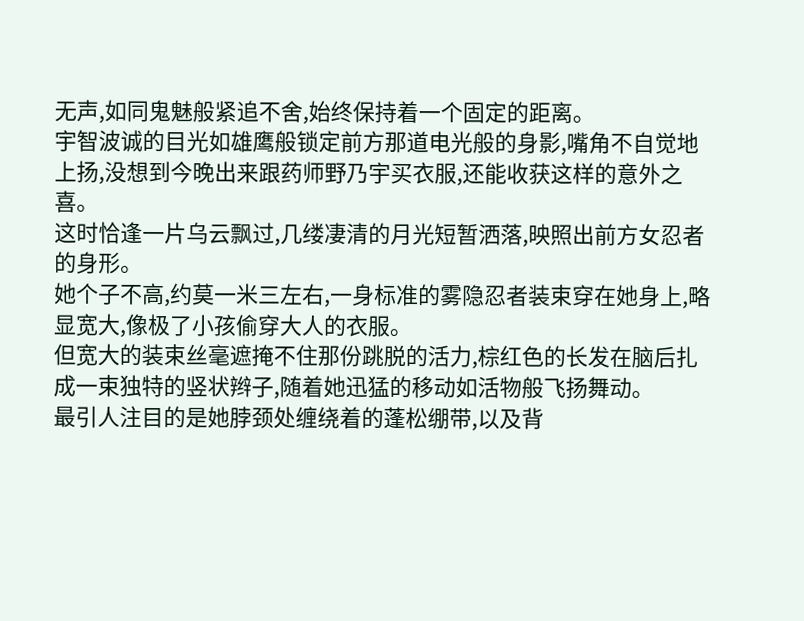无声,如同鬼魅般紧追不舍,始终保持着一个固定的距离。
宇智波诚的目光如雄鹰般锁定前方那道电光般的身影,嘴角不自觉地上扬,没想到今晚出来跟药师野乃宇买衣服,还能收获这样的意外之喜。
这时恰逢一片乌云飘过,几缕凄清的月光短暂洒落,映照出前方女忍者的身形。
她个子不高,约莫一米三左右,一身标准的雾隐忍者装束穿在她身上,略显宽大,像极了小孩偷穿大人的衣服。
但宽大的装束丝毫遮掩不住那份跳脱的活力,棕红色的长发在脑后扎成一束独特的竖状辫子,随着她迅猛的移动如活物般飞扬舞动。
最引人注目的是她脖颈处缠绕着的蓬松绷带,以及背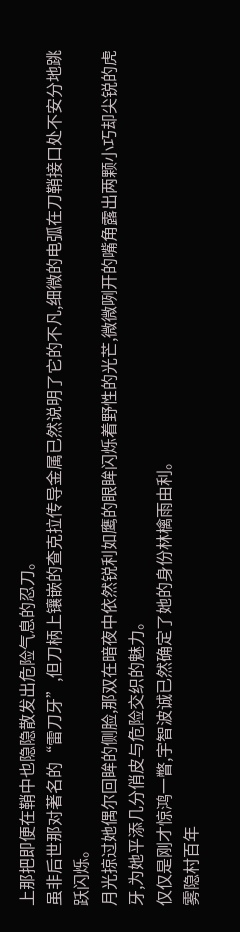上那把即便在鞘中也隐隐散发出危险气息的忍刀。
虽非后世那对著名的“雷刀牙”,但刀柄上镶嵌的查克拉传导金属已然说明了它的不凡,细微的电弧在刀鞘接口处不安分地跳跃闪烁。
月光掠过她偶尔回眸的侧脸,那双在暗夜中依然锐利如鹰的眼眸闪烁着野性的光芒,微微咧开的嘴角露出两颗小巧却尖锐的虎牙,为她平添几分俏皮与危险交织的魅力。
仅仅是刚才惊鸿一瞥,宇智波诚已然确定了她的身份林檎雨由利。
雾隐村百年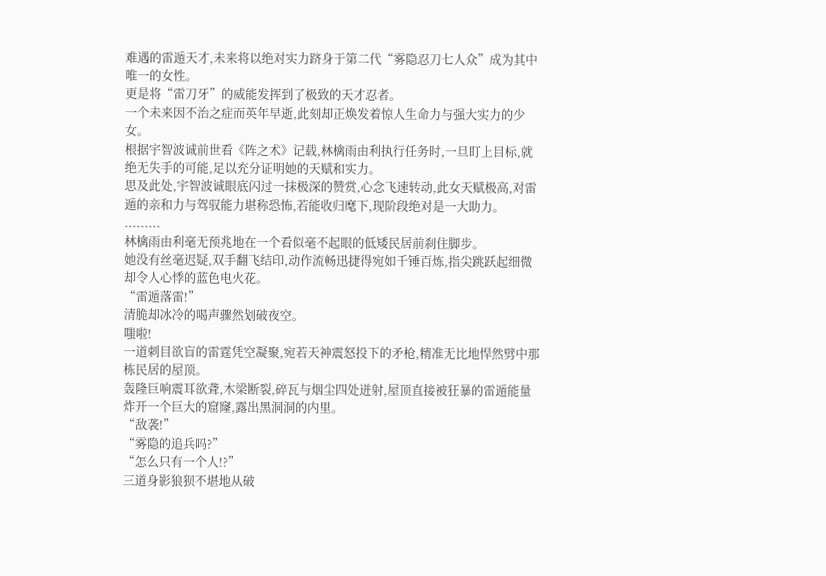难遇的雷遁天才,未来将以绝对实力跻身于第二代“雾隐忍刀七人众”成为其中唯一的女性。
更是将“雷刀牙”的威能发挥到了极致的天才忍者。
一个未来因不治之症而英年早逝,此刻却正焕发着惊人生命力与强大实力的少女。
根据宇智波诚前世看《阵之术》记载,林檎雨由利执行任务时,一旦盯上目标,就绝无失手的可能,足以充分证明她的天赋和实力。
思及此处,宇智波诚眼底闪过一抹极深的赞赏,心念飞速转动,此女天赋极高,对雷遁的亲和力与驾驭能力堪称恐怖,若能收归麾下,现阶段绝对是一大助力。
.........
林檎雨由利毫无预兆地在一个看似毫不起眼的低矮民居前刹住脚步。
她没有丝毫迟疑,双手翻飞结印,动作流畅迅捷得宛如千锤百炼,指尖跳跃起细微却令人心悸的蓝色电火花。
“雷遁落雷!”
清脆却冰冷的喝声骤然划破夜空。
嗤啦!
一道刺目欲盲的雷霆凭空凝聚,宛若天神震怒投下的矛枪,精准无比地悍然劈中那栋民居的屋顶。
轰隆巨响震耳欲聋,木梁断裂,碎瓦与烟尘四处迸射,屋顶直接被狂暴的雷遁能量炸开一个巨大的窟窿,露出黑洞洞的内里。
“敌袭!”
“雾隐的追兵吗?”
“怎么只有一个人!?”
三道身影狼狈不堪地从破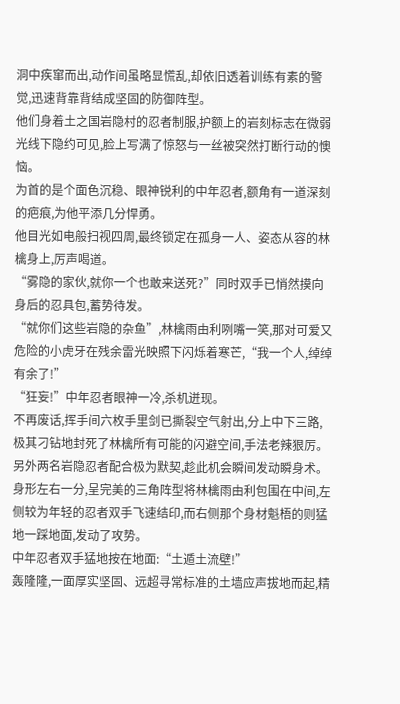洞中疾窜而出,动作间虽略显慌乱,却依旧透着训练有素的警觉,迅速背靠背结成坚固的防御阵型。
他们身着土之国岩隐村的忍者制服,护额上的岩刻标志在微弱光线下隐约可见,脸上写满了惊怒与一丝被突然打断行动的懊恼。
为首的是个面色沉稳、眼神锐利的中年忍者,额角有一道深刻的疤痕,为他平添几分悍勇。
他目光如电般扫视四周,最终锁定在孤身一人、姿态从容的林檎身上,厉声喝道。
“雾隐的家伙,就你一个也敢来送死?”同时双手已悄然摸向身后的忍具包,蓄势待发。
“就你们这些岩隐的杂鱼”,林檎雨由利咧嘴一笑,那对可爱又危险的小虎牙在残余雷光映照下闪烁着寒芒,“我一个人,绰绰有余了!”
“狂妄!”中年忍者眼神一冷,杀机迸现。
不再废话,挥手间六枚手里剑已撕裂空气射出,分上中下三路,极其刁钻地封死了林檎所有可能的闪避空间,手法老辣狠厉。
另外两名岩隐忍者配合极为默契,趁此机会瞬间发动瞬身术。
身形左右一分,呈完美的三角阵型将林檎雨由利包围在中间,左侧较为年轻的忍者双手飞速结印,而右侧那个身材魁梧的则猛地一踩地面,发动了攻势。
中年忍者双手猛地按在地面:“土遁土流壁!”
轰隆隆,一面厚实坚固、远超寻常标准的土墙应声拔地而起,精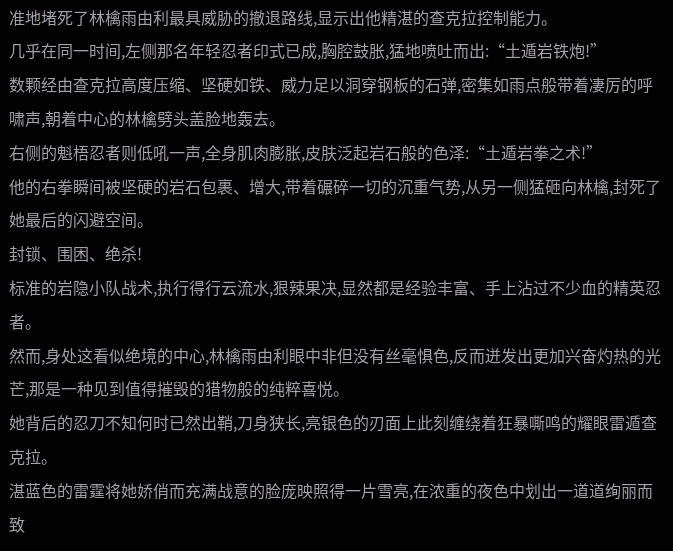准地堵死了林檎雨由利最具威胁的撤退路线,显示出他精湛的查克拉控制能力。
几乎在同一时间,左侧那名年轻忍者印式已成,胸腔鼓胀,猛地喷吐而出:“土遁岩铁炮!”
数颗经由查克拉高度压缩、坚硬如铁、威力足以洞穿钢板的石弹,密集如雨点般带着凄厉的呼啸声,朝着中心的林檎劈头盖脸地轰去。
右侧的魁梧忍者则低吼一声,全身肌肉膨胀,皮肤泛起岩石般的色泽:“土遁岩拳之术!”
他的右拳瞬间被坚硬的岩石包裹、增大,带着碾碎一切的沉重气势,从另一侧猛砸向林檎,封死了她最后的闪避空间。
封锁、围困、绝杀!
标准的岩隐小队战术,执行得行云流水,狠辣果决,显然都是经验丰富、手上沾过不少血的精英忍者。
然而,身处这看似绝境的中心,林檎雨由利眼中非但没有丝毫惧色,反而迸发出更加兴奋灼热的光芒,那是一种见到值得摧毁的猎物般的纯粹喜悦。
她背后的忍刀不知何时已然出鞘,刀身狭长,亮银色的刃面上此刻缠绕着狂暴嘶鸣的耀眼雷遁查克拉。
湛蓝色的雷霆将她娇俏而充满战意的脸庞映照得一片雪亮,在浓重的夜色中划出一道道绚丽而致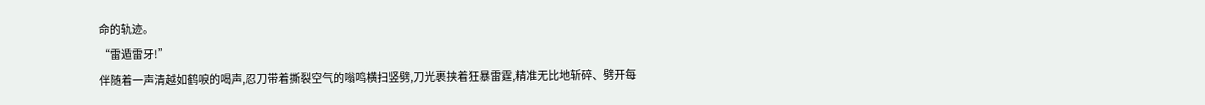命的轨迹。
“雷遁雷牙!”
伴随着一声清越如鹤唳的喝声,忍刀带着撕裂空气的嗡鸣横扫竖劈,刀光裹挟着狂暴雷霆,精准无比地斩碎、劈开每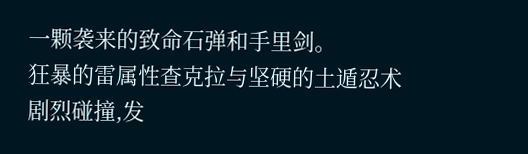一颗袭来的致命石弹和手里剑。
狂暴的雷属性查克拉与坚硬的土遁忍术剧烈碰撞,发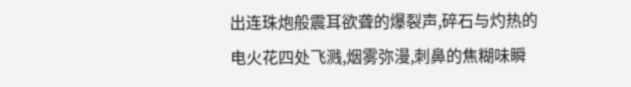出连珠炮般震耳欲聋的爆裂声,碎石与灼热的电火花四处飞溅,烟雾弥漫,刺鼻的焦糊味瞬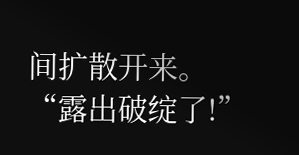间扩散开来。
“露出破绽了!”